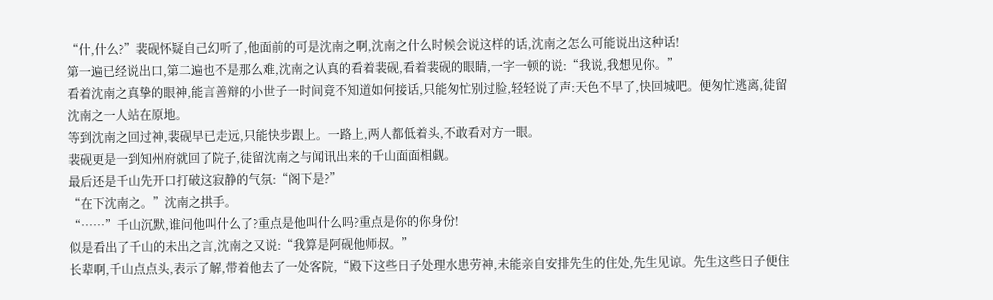“什,什么?”裴砚怀疑自己幻听了,他面前的可是沈南之啊,沈南之什么时候会说这样的话,沈南之怎么可能说出这种话!
第一遍已经说出口,第二遍也不是那么难,沈南之认真的看着裴砚,看着裴砚的眼睛,一字一顿的说:“我说,我想见你。”
看着沈南之真挚的眼神,能言善辩的小世子一时间竟不知道如何接话,只能匆忙别过脸,轻轻说了声:天色不早了,快回城吧。便匆忙逃离,徒留沈南之一人站在原地。
等到沈南之回过神,裴砚早已走远,只能快步跟上。一路上,两人都低着头,不敢看对方一眼。
裴砚更是一到知州府就回了院子,徒留沈南之与闻讯出来的千山面面相觑。
最后还是千山先开口打破这寂静的气氛:“阁下是?”
“在下沈南之。”沈南之拱手。
“……”千山沉默,谁问他叫什么了?重点是他叫什么吗?重点是你的你身份!
似是看出了千山的未出之言,沈南之又说:“我算是阿砚他师叔。”
长辈啊,千山点点头,表示了解,带着他去了一处客院,“殿下这些日子处理水患劳神,未能亲自安排先生的住处,先生见谅。先生这些日子便住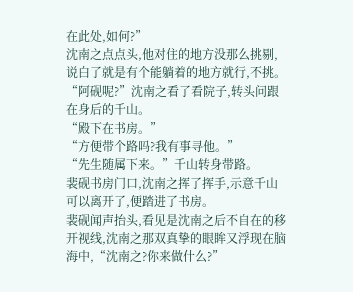在此处,如何?”
沈南之点点头,他对住的地方没那么挑剔,说白了就是有个能躺着的地方就行,不挑。
“阿砚呢?”沈南之看了看院子,转头问跟在身后的千山。
“殿下在书房。”
“方便带个路吗?我有事寻他。”
“先生随属下来。”千山转身带路。
裴砚书房门口,沈南之挥了挥手,示意千山可以离开了,便踏进了书房。
裴砚闻声抬头,看见是沈南之后不自在的移开视线,沈南之那双真挚的眼眸又浮现在脑海中,“沈南之?你来做什么?”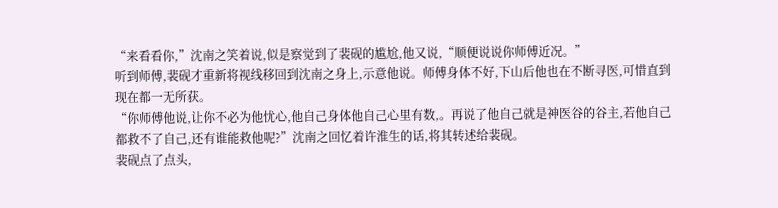“来看看你,”沈南之笑着说,似是察觉到了裴砚的尴尬,他又说,“顺便说说你师傅近况。”
听到师傅,裴砚才重新将视线移回到沈南之身上,示意他说。师傅身体不好,下山后他也在不断寻医,可惜直到现在都一无所获。
“你师傅他说,让你不必为他忧心,他自己身体他自己心里有数,。再说了他自己就是神医谷的谷主,若他自己都救不了自己,还有谁能救他呢?”沈南之回忆着许淮生的话,将其转述给裴砚。
裴砚点了点头,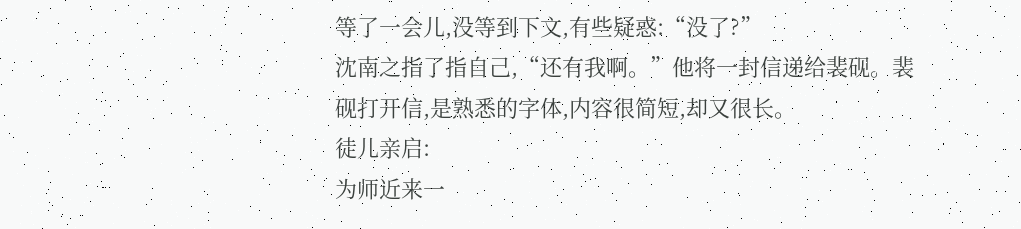等了一会儿,没等到下文,有些疑惑:“没了?”
沈南之指了指自己,“还有我啊。”他将一封信递给裴砚。裴砚打开信,是熟悉的字体,内容很简短,却又很长。
徒儿亲启:
为师近来一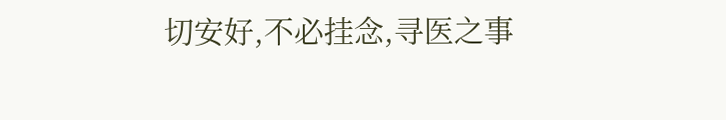切安好,不必挂念,寻医之事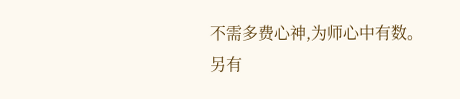不需多费心神,为师心中有数。
另有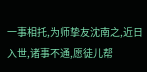一事相托,为师挚友沈南之,近日入世,诸事不通,愿徒儿帮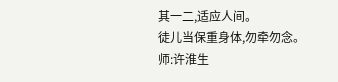其一二,适应人间。
徒儿当保重身体,勿牵勿念。
师:许淮生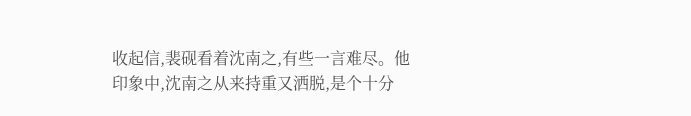收起信,裴砚看着沈南之,有些一言难尽。他印象中,沈南之从来持重又洒脱,是个十分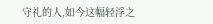守礼的人,如今这幅轻浮之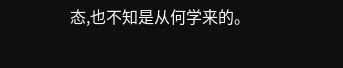态,也不知是从何学来的。